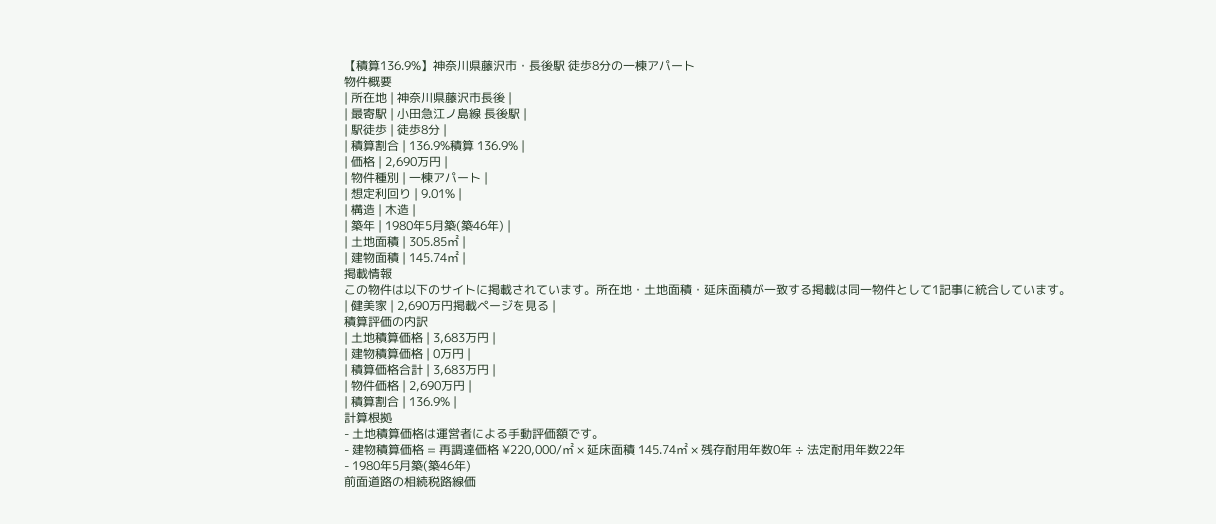【積算136.9%】神奈川県藤沢市・長後駅 徒歩8分の一棟アパート
物件概要
| 所在地 | 神奈川県藤沢市長後 |
| 最寄駅 | 小田急江ノ島線 長後駅 |
| 駅徒歩 | 徒歩8分 |
| 積算割合 | 136.9%積算 136.9% |
| 価格 | 2,690万円 |
| 物件種別 | 一棟アパート |
| 想定利回り | 9.01% |
| 構造 | 木造 |
| 築年 | 1980年5月築(築46年) |
| 土地面積 | 305.85㎡ |
| 建物面積 | 145.74㎡ |
掲載情報
この物件は以下のサイトに掲載されています。所在地・土地面積・延床面積が一致する掲載は同一物件として1記事に統合しています。
| 健美家 | 2,690万円掲載ページを見る |
積算評価の内訳
| 土地積算価格 | 3,683万円 |
| 建物積算価格 | 0万円 |
| 積算価格合計 | 3,683万円 |
| 物件価格 | 2,690万円 |
| 積算割合 | 136.9% |
計算根拠
- 土地積算価格は運営者による手動評価額です。
- 建物積算価格 = 再調達価格 ¥220,000/㎡ × 延床面積 145.74㎡ × 残存耐用年数0年 ÷ 法定耐用年数22年
- 1980年5月築(築46年)
前面道路の相続税路線価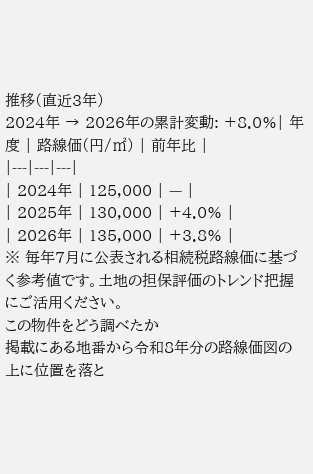推移(直近3年)
2024年 → 2026年の累計変動: +8.0%| 年度 | 路線価(円/㎡) | 前年比 |
|---|---|---|
| 2024年 | 125,000 | — |
| 2025年 | 130,000 | +4.0% |
| 2026年 | 135,000 | +3.8% |
※ 毎年7月に公表される相続税路線価に基づく参考値です。土地の担保評価のトレンド把握にご活用ください。
この物件をどう調べたか
掲載にある地番から令和8年分の路線価図の上に位置を落と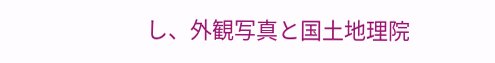し、外観写真と国土地理院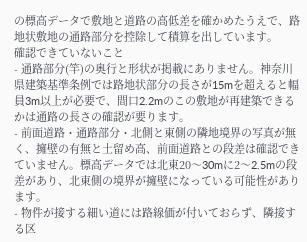の標高データで敷地と道路の高低差を確かめたうえで、路地状敷地の通路部分を控除して積算を出しています。
確認できていないこと
- 通路部分(竿)の奥行と形状が掲載にありません。神奈川県建築基準条例では路地状部分の長さが15mを超えると幅員3m以上が必要で、間口2.2mのこの敷地が再建築できるかは通路の長さの確認が要ります。
- 前面道路・通路部分・北側と東側の隣地境界の写真が無く、擁壁の有無と土留め高、前面道路との段差は確認できていません。標高データでは北東20〜30mに2〜2.5mの段差があり、北東側の境界が擁壁になっている可能性があります。
- 物件が接する細い道には路線価が付いておらず、隣接する区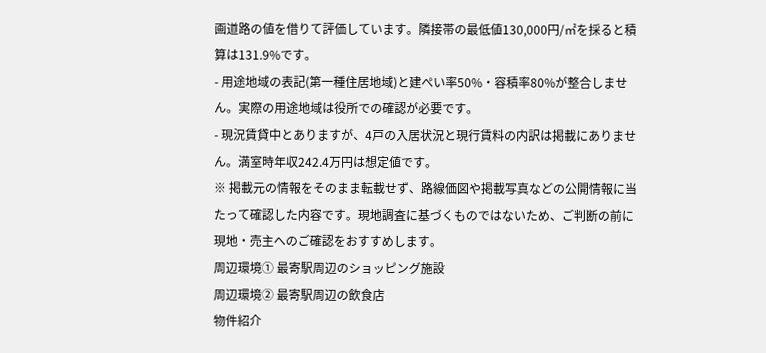画道路の値を借りて評価しています。隣接帯の最低値130,000円/㎡を採ると積算は131.9%です。
- 用途地域の表記(第一種住居地域)と建ぺい率50%・容積率80%が整合しません。実際の用途地域は役所での確認が必要です。
- 現況賃貸中とありますが、4戸の入居状況と現行賃料の内訳は掲載にありません。満室時年収242.4万円は想定値です。
※ 掲載元の情報をそのまま転載せず、路線価図や掲載写真などの公開情報に当たって確認した内容です。現地調査に基づくものではないため、ご判断の前に現地・売主へのご確認をおすすめします。
周辺環境① 最寄駅周辺のショッピング施設
周辺環境② 最寄駅周辺の飲食店
物件紹介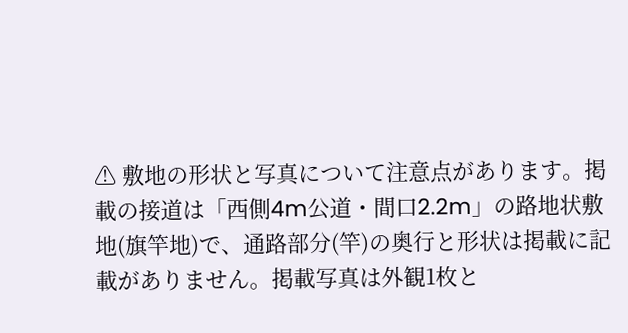⚠ 敷地の形状と写真について注意点があります。掲載の接道は「西側4m公道・間口2.2m」の路地状敷地(旗竿地)で、通路部分(竿)の奥行と形状は掲載に記載がありません。掲載写真は外観1枚と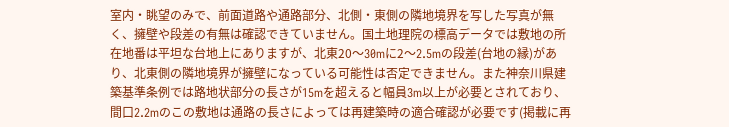室内・眺望のみで、前面道路や通路部分、北側・東側の隣地境界を写した写真が無く、擁壁や段差の有無は確認できていません。国土地理院の標高データでは敷地の所在地番は平坦な台地上にありますが、北東20〜30mに2〜2.5mの段差(台地の縁)があり、北東側の隣地境界が擁壁になっている可能性は否定できません。また神奈川県建築基準条例では路地状部分の長さが15mを超えると幅員3m以上が必要とされており、間口2.2mのこの敷地は通路の長さによっては再建築時の適合確認が必要です(掲載に再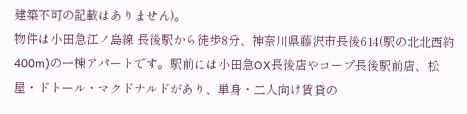建築不可の記載はありません)。
物件は小田急江ノ島線 長後駅から徒歩8分、神奈川県藤沢市長後614(駅の北北西約400m)の一棟アパートです。駅前には小田急OX長後店やコープ長後駅前店、松屋・ドトール・マクドナルドがあり、単身・二人向け賃貸の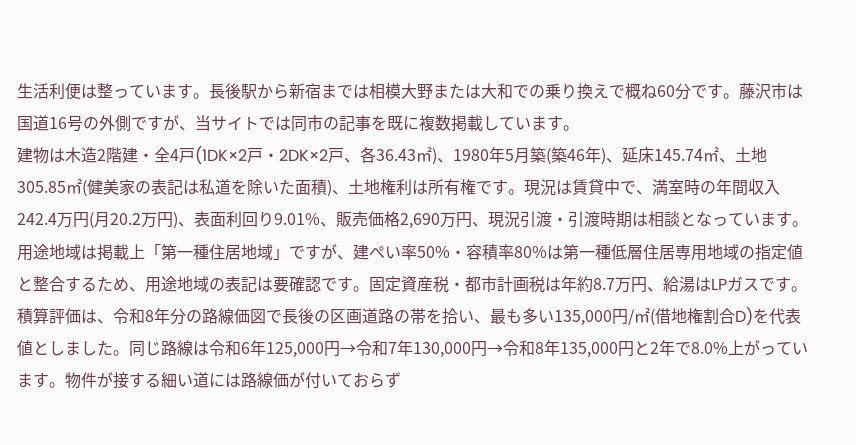生活利便は整っています。長後駅から新宿までは相模大野または大和での乗り換えで概ね60分です。藤沢市は国道16号の外側ですが、当サイトでは同市の記事を既に複数掲載しています。
建物は木造2階建・全4戸(1DK×2戸・2DK×2戸、各36.43㎡)、1980年5月築(築46年)、延床145.74㎡、土地305.85㎡(健美家の表記は私道を除いた面積)、土地権利は所有権です。現況は賃貸中で、満室時の年間収入242.4万円(月20.2万円)、表面利回り9.01%、販売価格2,690万円、現況引渡・引渡時期は相談となっています。用途地域は掲載上「第一種住居地域」ですが、建ぺい率50%・容積率80%は第一種低層住居専用地域の指定値と整合するため、用途地域の表記は要確認です。固定資産税・都市計画税は年約8.7万円、給湯はLPガスです。
積算評価は、令和8年分の路線価図で長後の区画道路の帯を拾い、最も多い135,000円/㎡(借地権割合D)を代表値としました。同じ路線は令和6年125,000円→令和7年130,000円→令和8年135,000円と2年で8.0%上がっています。物件が接する細い道には路線価が付いておらず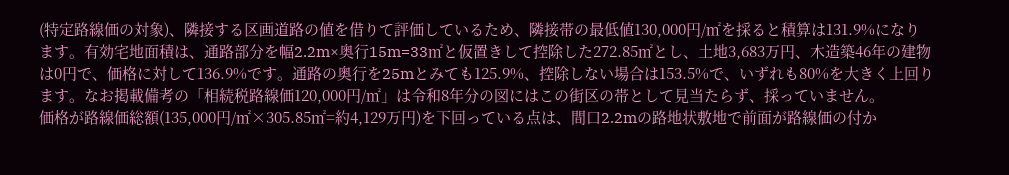(特定路線価の対象)、隣接する区画道路の値を借りて評価しているため、隣接帯の最低値130,000円/㎡を採ると積算は131.9%になります。有効宅地面積は、通路部分を幅2.2m×奥行15m=33㎡と仮置きして控除した272.85㎡とし、土地3,683万円、木造築46年の建物は0円で、価格に対して136.9%です。通路の奥行を25mとみても125.9%、控除しない場合は153.5%で、いずれも80%を大きく上回ります。なお掲載備考の「相続税路線価120,000円/㎡」は令和8年分の図にはこの街区の帯として見当たらず、採っていません。
価格が路線価総額(135,000円/㎡×305.85㎡=約4,129万円)を下回っている点は、間口2.2mの路地状敷地で前面が路線価の付か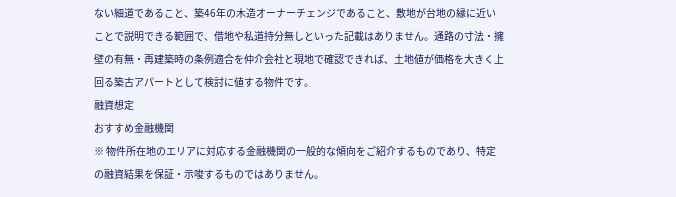ない細道であること、築46年の木造オーナーチェンジであること、敷地が台地の縁に近いことで説明できる範囲で、借地や私道持分無しといった記載はありません。通路の寸法・擁壁の有無・再建築時の条例適合を仲介会社と現地で確認できれば、土地値が価格を大きく上回る築古アパートとして検討に値する物件です。
融資想定
おすすめ金融機関
※ 物件所在地のエリアに対応する金融機関の一般的な傾向をご紹介するものであり、特定の融資結果を保証・示唆するものではありません。